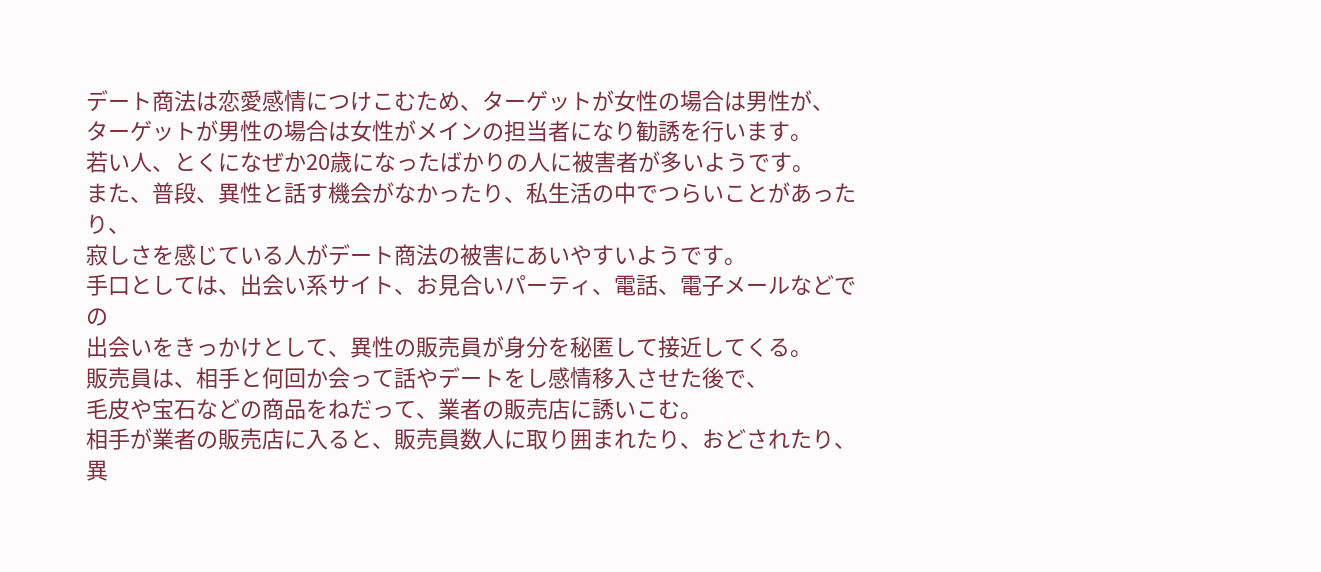デート商法は恋愛感情につけこむため、ターゲットが女性の場合は男性が、
ターゲットが男性の場合は女性がメインの担当者になり勧誘を行います。
若い人、とくになぜか20歳になったばかりの人に被害者が多いようです。
また、普段、異性と話す機会がなかったり、私生活の中でつらいことがあったり、
寂しさを感じている人がデート商法の被害にあいやすいようです。
手口としては、出会い系サイト、お見合いパーティ、電話、電子メールなどでの
出会いをきっかけとして、異性の販売員が身分を秘匿して接近してくる。
販売員は、相手と何回か会って話やデートをし感情移入させた後で、
毛皮や宝石などの商品をねだって、業者の販売店に誘いこむ。
相手が業者の販売店に入ると、販売員数人に取り囲まれたり、おどされたり、
異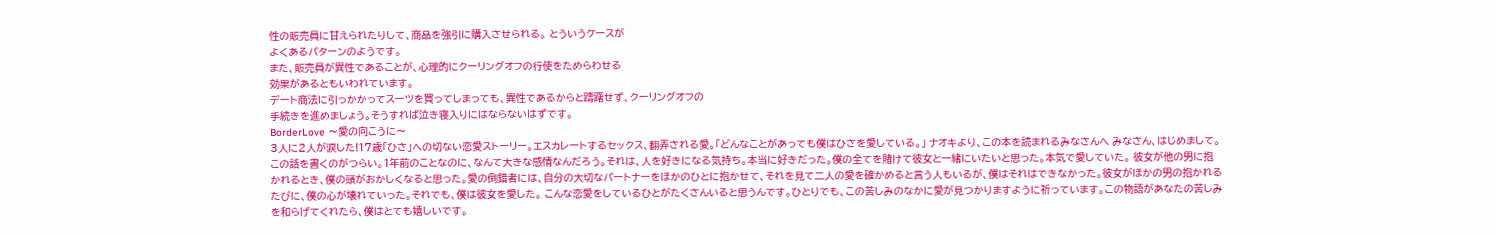性の販売員に甘えられたりして、商品を強引に購入させられる。 とういうケースが
よくあるパターンのようです。
また、販売員が異性であることが、心理的にクーリングオフの行使をためらわせる
効果があるともいわれています。
デート商法に引っかかってスーツを買ってしまっても、異性であるからと躊躇せず、クーリングオフの
手続きを進めましょう。そうすれば泣き寝入りにはならないはずです。
BorderLove 〜愛の向こうに〜
3人に2人が涙した!17歳「ひさ」への切ない恋愛ストーリー。エスカレートするセックス、翻弄される愛。「どんなことがあっても僕はひさを愛している。」 ナオキより、この本を読まれるみなさんへ みなさん、はじめまして。 この話を書くのがつらい。1年前のことなのに、なんて大きな感情なんだろう。それは、人を好きになる気持ち。本当に好きだった。僕の全てを賭けて彼女と一緒にいたいと思った。本気で愛していた。 彼女が他の男に抱かれるとき、僕の頭がおかしくなると思った。愛の倒錯者には、自分の大切なパートナーをほかのひとに抱かせて、それを見て二人の愛を確かめると言う人もいるが、僕はそれはできなかった。彼女がほかの男の抱かれるたびに、僕の心が壊れていった。それでも、僕は彼女を愛した。 こんな恋愛をしているひとがたくさんいると思うんです。ひとりでも、この苦しみのなかに愛が見つかりますように祈っています。この物語があなたの苦しみを和らげてくれたら、僕はとても嬉しいです。